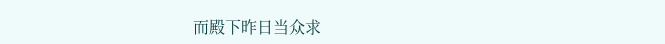而殿下昨日当众求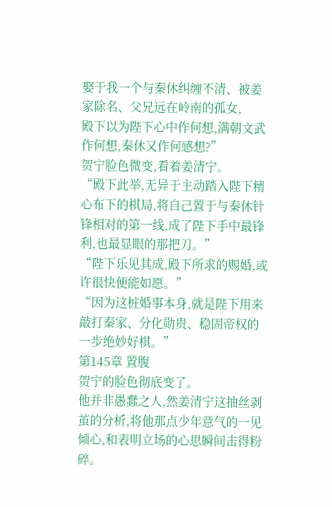娶于我一个与秦休纠缠不清、被姜家除名、父兄远在岭南的孤女,
殿下以为陛下心中作何想,满朝文武作何想,秦休又作何感想?”
贺宁脸色微变,看着姜清宁。
“殿下此举,无异于主动踏入陛下精心布下的棋局,将自己置于与秦休针锋相对的第一线,成了陛下手中最锋利,也最显眼的那把刀。”
“陛下乐见其成,殿下所求的赐婚,或许很快便能如愿。”
“因为这桩婚事本身,就是陛下用来敲打秦家、分化勋贵、稳固帝权的一步绝妙好棋。”
第145章 置腹
贺宁的脸色彻底变了。
他并非愚蠢之人,然姜清宁这抽丝剥茧的分析,将他那点少年意气的一见倾心,和表明立场的心思瞬间击得粉碎。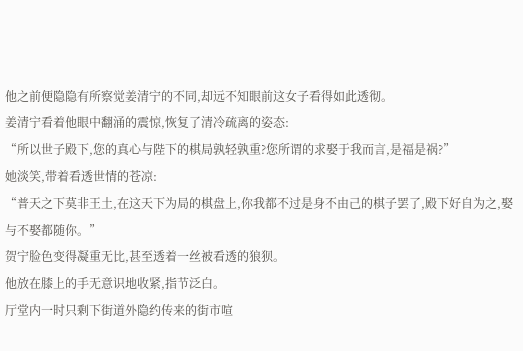他之前便隐隐有所察觉姜清宁的不同,却远不知眼前这女子看得如此透彻。
姜清宁看着他眼中翻涌的震惊,恢复了清冷疏离的姿态:
“所以世子殿下,您的真心与陛下的棋局孰轻孰重?您所谓的求娶于我而言,是福是祸?”
她淡笑,带着看透世情的苍凉:
“普天之下莫非王土,在这天下为局的棋盘上,你我都不过是身不由己的棋子罢了,殿下好自为之,娶与不娶都随你。”
贺宁脸色变得凝重无比,甚至透着一丝被看透的狼狈。
他放在膝上的手无意识地收紧,指节泛白。
厅堂内一时只剩下街道外隐约传来的街市喧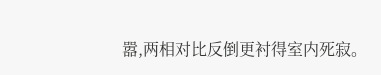嚣,两相对比反倒更衬得室内死寂。